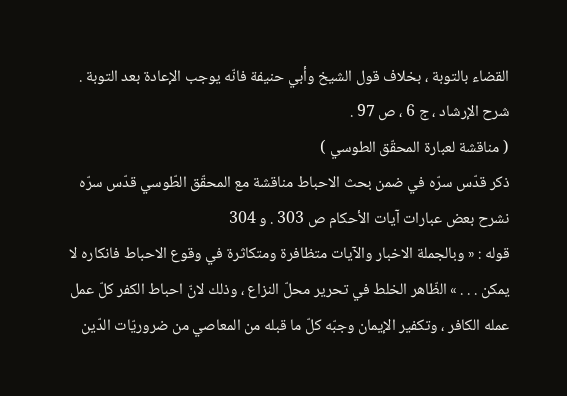القضاء بالتوبة ، بخلاف قول الشيخ وأبي حنيفة فانّه يوجب الإعادة بعد التوبة .
شرح الإرشاد ، ج 6 ، ص 97 .
( مناقشة لعبارة المحقّق الطوسي )
ذكر قدّس سرّه في ضمن بحث الاحباط مناقشة مع المحقّق الطّوسي قدّس سرّه نشرح بعض عبارات آيات الأحكام ص 303 . و 304
قوله : « وبالجملة الاخبار والآيات متظافرة ومتكاثرة في وقوع الاحباط فانكاره لا يمكن . . . » الظّاهر الخلط في تحرير محلّ النزاع ، وذلك لانّ احباط الكفر كلّ عمل عمله الكافر ، وتكفير الإيمان وجبّه كلّ ما قبله من المعاصي من ضروريّات الدّين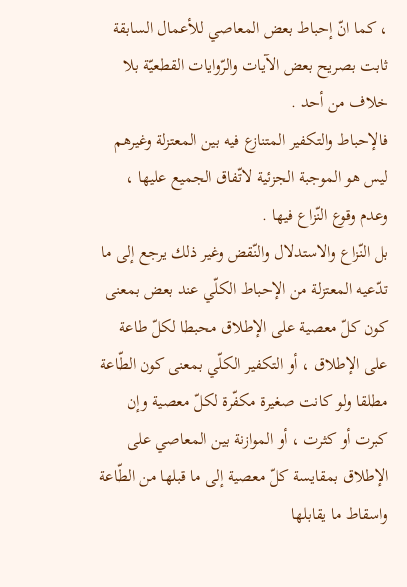، كما انّ إحباط بعض المعاصي للأعمال السابقة ثابت بصريح بعض الآيات والرّوايات القطعيّة بلا خلاف من أحد .
فالإحباط والتكفير المتنازع فيه بين المعتزلة وغيرهم ليس هو الموجبة الجزئية لاتّفاق الجميع عليها ، وعدم وقوع النّزاع فيها .
بل النّزاع والاستدلال والنّقض وغير ذلك يرجع إلى ما تدّعيه المعتزلة من الإحباط الكلّي عند بعض بمعنى كون كلّ معصية على الإطلاق محبطا لكلّ طاعة على الإطلاق ، أو التكفير الكلّي بمعنى كون الطّاعة مطلقا ولو كانت صغيرة مكفّرة لكلّ معصية وإن كبرت أو كثرت ، أو الموازنة بين المعاصي على الإطلاق بمقايسة كلّ معصية إلى ما قبلها من الطّاعة واسقاط ما يقابلها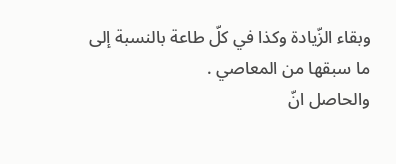وبقاء الزّيادة وكذا في كلّ طاعة بالنسبة إلى ما سبقها من المعاصي .
والحاصل انّ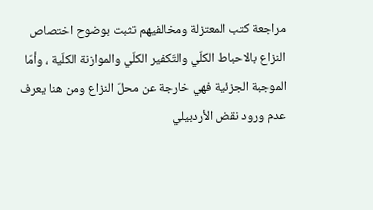مراجعة كتب المعتزلة ومخالفيهم تثبت بوضوح اختصاص النزاع بالاحباط الكلّي والتّكفير الكلّي والموازنة الكلّية ، وأمّا الموجبة الجزئية فهي خارجة عن محلّ النزاع ومن هنا يعرف عدم ورود نقض الأردبيلي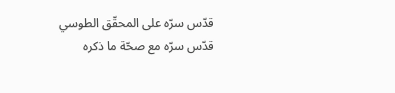قدّس سرّه على المحقّق الطوسي قدّس سرّه مع صحّة ما ذكره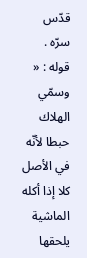قدّس سرّه .
قوله : « وسمّي الهلاك حبطا لأنّه في الأصل كلا إذا أكله الماشية يلحقها